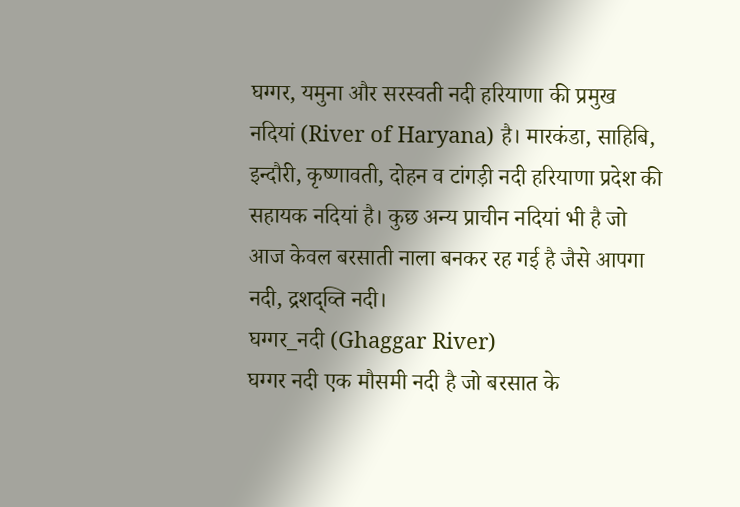घग्गर, यमुना और सरस्वती नदी हरियाणा की प्रमुख नदियां (River of Haryana) है। मारकंडा, साहिबि, इन्दौरी, कृष्णावती, दोहन व टांगड़ी नदी हरियाणा प्रदेश की सहायक नदियां है। कुछ अन्य प्राचीन नदियां भी है जो आज केवल बरसाती नाला बनकर रह गई है जैसे आपगा नदी, द्रशद्व्ति नदी।
घग्गर_नदी (Ghaggar River)
घग्गर नदी एक मौसमी नदी है जो बरसात के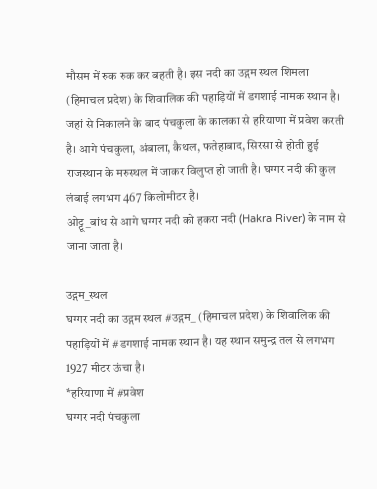मौसम में रुक रुक कर बहती है। इस नदी का उद्गम स्थल शिमला (हिमाचल प्रदेश) के शिवालिक की पहाड़ियों में डगशाई नामक स्थान है। जहां से निकालने के बाद पंचकुला के कालका से हरियाणा में प्रवेश करती है। आगे पंचकुला, अंबाला, कैथल, फतेहाबाद, सिरसा से होती हुई राजस्थान के मरुस्थल में जाकर विलुप्त हो जाती है। घग्गर नदी की कुल लंबाई लगभग 467 किलोमीटर है।
ओट्टू_बांध से आगे घग्गर नदी को हकरा नदी (Hakra River) के नाम से जाना जाता है।

उद्गम_स्थल
घग्गर नदी का उद्गम स्थल #उद्गम_ (हिमाचल प्रदेश) के शिवालिक की पहाड़ियों में #डगशाई नामक स्थान है। यह स्थान समुन्द्र तल से लगभग 1927 मीटर ऊंचा है।
*हरियाणा में #प्रवेश
घग्गर नदी पंचकुला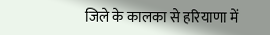जिले के कालका से हरियाणा में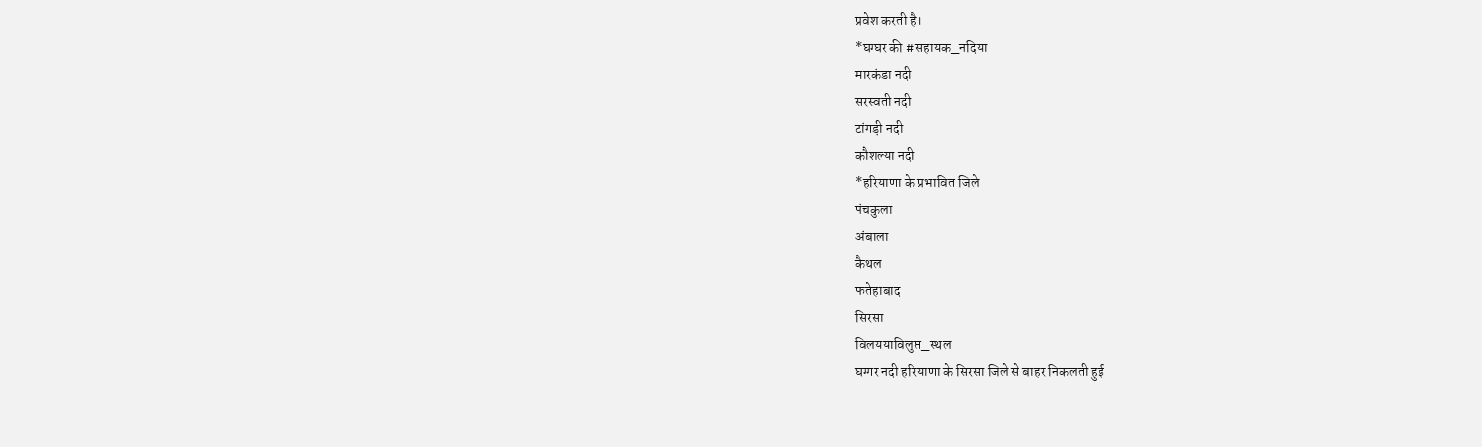प्रवेश करती है।
*घग्घर की #सहायक_नदिया
मारकंडा नदी
सरस्वती नदी
टांगड़ी नदी
कौशल्या नदी
*हरियाणा के प्रभावित जिले
पंचकुला
अंबाला
कैथल
फतेहाबाद
सिरसा
विलययाविलुप्त_स्थल
घग्गर नदी हरियाणा के सिरसा जिले से बाहर निकलती हुई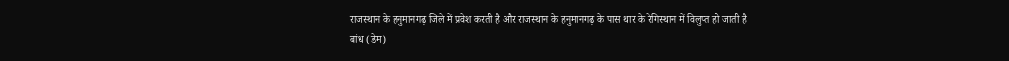राजस्थान के हनुमानगढ़ जिले में प्रवेश करती है और राजस्थान के हनुमानगढ़ के पास थार के रेगिस्थान में विलुप्त हो जाती है
बांध (डेम)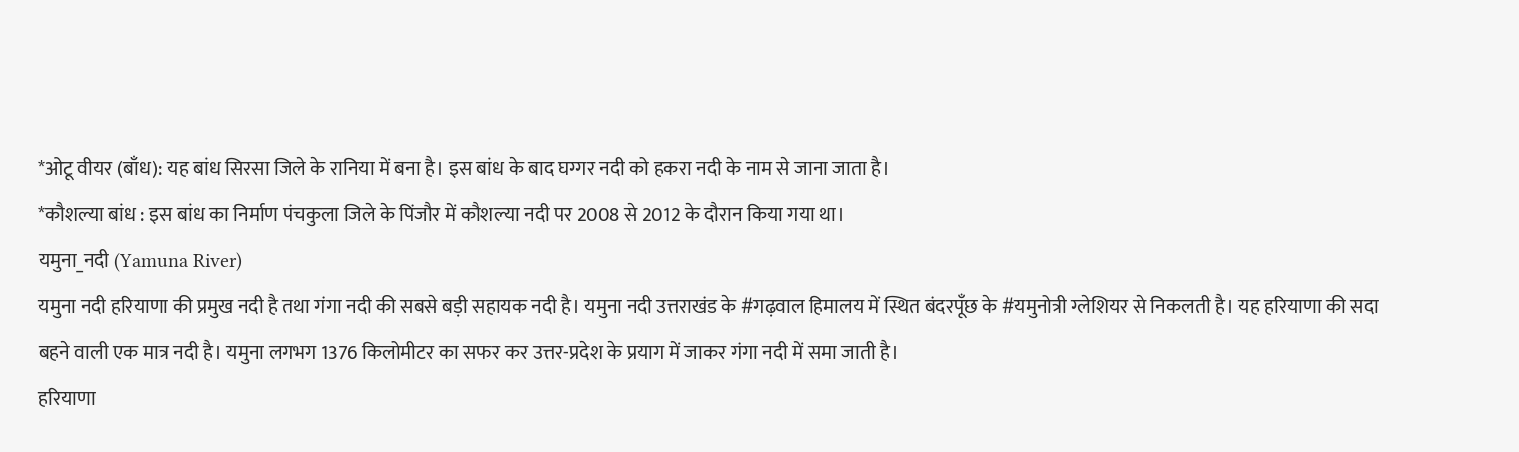*ओटू वीयर (बाँध): यह बांध सिरसा जिले के रानिया में बना है। इस बांध के बाद घग्गर नदी को हकरा नदी के नाम से जाना जाता है।
*कौशल्या बांध : इस बांध का निर्माण पंचकुला जिले के पिंजौर में कौशल्या नदी पर 2008 से 2012 के दौरान किया गया था।
यमुना_नदी (Yamuna River)
यमुना नदी हरियाणा की प्रमुख नदी है तथा गंगा नदी की सबसे बड़ी सहायक नदी है। यमुना नदी उत्तराखंड के #गढ़वाल हिमालय में स्थित बंदरपूँछ के #यमुनोत्री ग्लेशियर से निकलती है। यह हरियाणा की सदा बहने वाली एक मात्र नदी है। यमुना लगभग 1376 किलोमीटर का सफर कर उत्तर-प्रदेश के प्रयाग में जाकर गंगा नदी में समा जाती है।
हरियाणा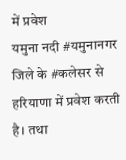में प्रवेश
यमुना नदी #यमुनानगर जिले के #कलेसर से हरियाणा में प्रवेश करती है। तथा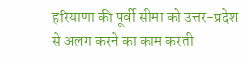हरियाणा की पूर्वी सीमा को उत्तर-प्रदेश से अलग करने का काम करती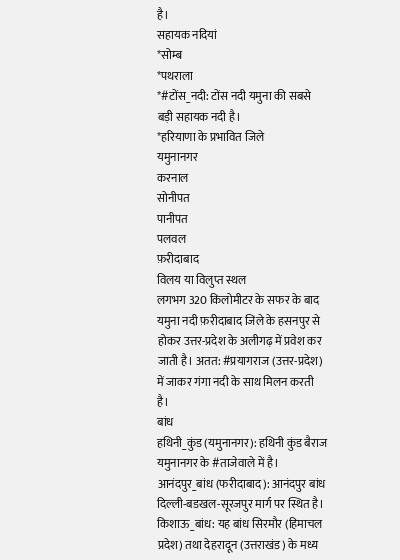है।
सहायक नदियां
*सोम्ब
*पथराला
*#टोंस_नदी: टोंस नदी यमुना की सबसे बड़ी सहायक नदी है।
*हरियाणा के प्रभावित जिले
यमुनानगर
करनाल
सोनीपत
पानीपत
पलवल
फ़रीदाबाद
विलय या विलुप्त स्थल
लगभग 320 किलोमीटर के सफर के बाद यमुना नदी फ़रीदाबाद जिले के हसनपुर से होकर उत्तर-प्रदेश के अलीगढ़ में प्रवेश कर जाती है। अतत: #प्रयागराज (उत्तर-प्रदेश) में जाकर गंगा नदी के साथ मिलन करती है।
बांध
हथिनी_कुंड (यमुनानगर): हथिनी कुंड बैराज यमुनानगर के #ताजेवाले में है।
आनंदपुर_बांध (फरीदाबाद): आनंदपुर बांध दिल्ली-बडखल-सूरजपुर मार्ग पर स्थित है।
किशाऊ_बांध: यह बांध सिरमौर (हिमाचल प्रदेश) तथा देहरादून (उत्तराखंड) के मध्य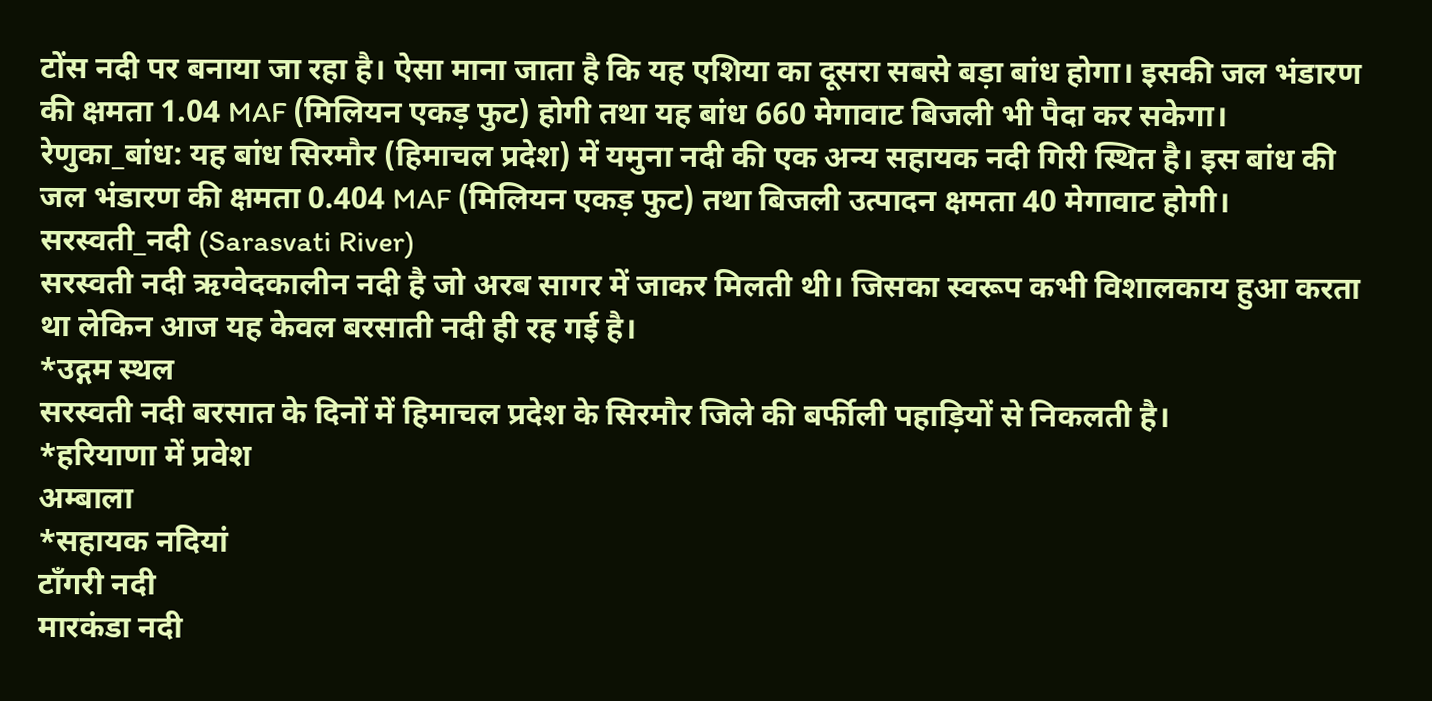टोंस नदी पर बनाया जा रहा है। ऐसा माना जाता है कि यह एशिया का दूसरा सबसे बड़ा बांध होगा। इसकी जल भंडारण की क्षमता 1.04 MAF (मिलियन एकड़ फुट) होगी तथा यह बांध 660 मेगावाट बिजली भी पैदा कर सकेगा।
रेणुका_बांध: यह बांध सिरमौर (हिमाचल प्रदेश) में यमुना नदी की एक अन्य सहायक नदी गिरी स्थित है। इस बांध की जल भंडारण की क्षमता 0.404 MAF (मिलियन एकड़ फुट) तथा बिजली उत्पादन क्षमता 40 मेगावाट होगी।
सरस्वती_नदी (Sarasvati River)
सरस्वती नदी ऋग्वेदकालीन नदी है जो अरब सागर में जाकर मिलती थी। जिसका स्वरूप कभी विशालकाय हुआ करता था लेकिन आज यह केवल बरसाती नदी ही रह गई है।
*उद्गम स्थल
सरस्वती नदी बरसात के दिनों में हिमाचल प्रदेश के सिरमौर जिले की बर्फीली पहाड़ियों से निकलती है।
*हरियाणा में प्रवेश
अम्बाला
*सहायक नदियां
टाँगरी नदी
मारकंडा नदी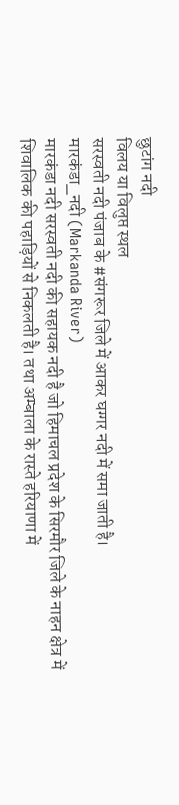छुटांग नदी
विलय या विलुप्त स्थल
सरस्वती नदी पंजाब के #संगरूर जिले में आकर घग्गर नदी में समा जाती है।
मारकंडा_नदी (Markanda River)
मारकंडा नदी सरस्वती नदी की सहायक नदी है जो हिमाचल प्रदेश के सिरमौर जिले के नाहन क्षेत्र में शिवालिक की पहाड़ियों से निकलती है। तथा अम्बाला के रास्ते हरियाणा में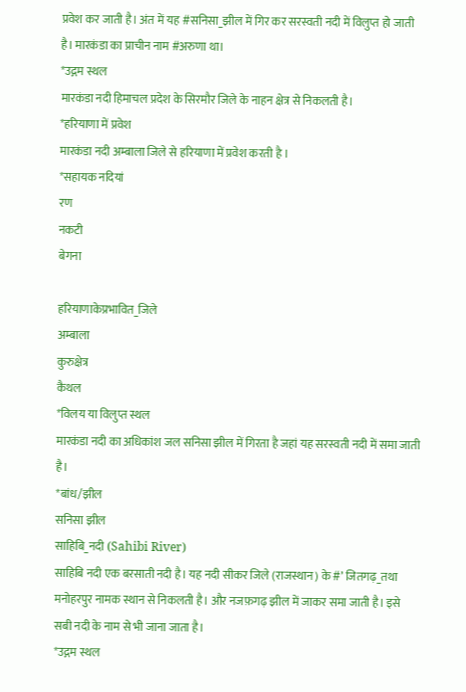प्रवेश कर जाती है। अंत में यह #सनिसा_झील में गिर कर सरस्वती नदी में विलुप्त हो जाती है। मारकंडा का प्राचीन नाम #अरुणा था।
*उद्गम स्थल
मारकंडा नदी हिमाचल प्रदेश के सिरमौर जिले के नाहन क्षेत्र से निकलती है।
*हरियाणा में प्रवेश
मारकंडा नदी अम्बाला जिले से हरियाणा में प्रवेश करती है ।
*सहायक नदियां
रण
नकटी
बेगना

हरियाणाकेप्रभावित_जिले
अम्बाला
कुरुक्षेत्र
कैथल
*विलय या विलुप्त स्थल
मारकंडा नदी का अधिकांश जल सनिसा झील में गिरता है जहां यह सरस्वती नदी में समा जाती है।
*बांध/झील
सनिसा झील
साहिबि_नदी (Sahibi River)
साहिबि नदी एक बरसाती नदी है। यह नदी सीकर जिले (राजस्थान) के #’ जितगढ़_तथा मनोहरपुर नामक स्थान से निकलती है। और नजफ़गढ़ झील में जाकर समा जाती है। इसे सबी नदी के नाम से भी जाना जाता है।
*उद्गम स्थल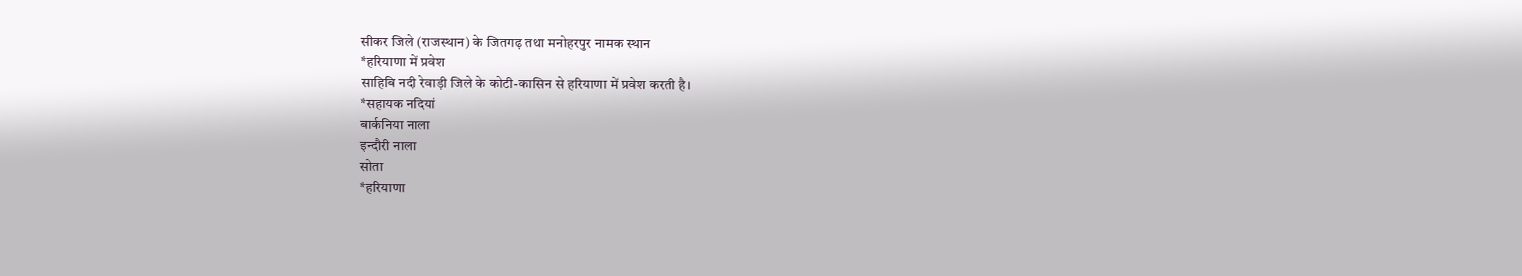सीकर जिले (राजस्थान) के जितगढ़ तथा मनोहरपुर नामक स्थान
*हरियाणा में प्रवेश
साहिबि नदी रेवाड़ी जिले के कोटी-कासिन से हरियाणा में प्रवेश करती है।
*सहायक नदियां
बार्कनिया नाला
इन्दौरी नाला
सोता
*हरियाणा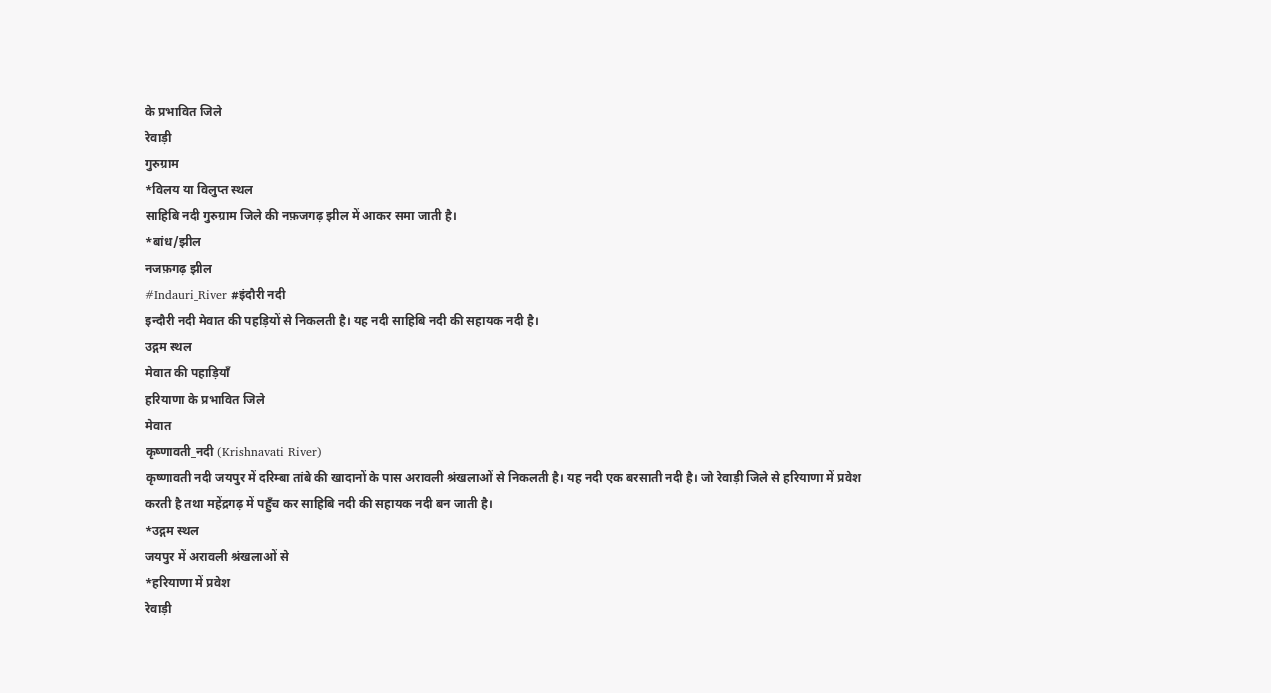के प्रभावित जिले
रेवाड़ी
गुरुग्राम
*विलय या विलुप्त स्थल
साहिबि नदी गुरुग्राम जिले की नफ़जगढ़ झील में आकर समा जाती है।
*बांध/झील
नजफ़गढ़ झील
#Indauri_River #इंदौरी नदी
इन्दौरी नदी मेवात की पहड़ियों से निकलती है। यह नदी साहिबि नदी की सहायक नदी है।
उद्गम स्थल
मेवात की पहाड़ियाँ
हरियाणा के प्रभावित जिले
मेवात
कृष्णावती_नदी (Krishnavati River)
कृष्णावती नदी जयपुर में दरिम्बा तांबे की खादानों के पास अरावली श्रंखलाओं से निकलती है। यह नदी एक बरसाती नदी है। जो रेवाड़ी जिले से हरियाणा में प्रवेश करती है तथा महेंद्रगढ़ में पहुँच कर साहिबि नदी की सहायक नदी बन जाती है।
*उद्गम स्थल
जयपुर में अरावली श्रंखलाओं से
*हरियाणा में प्रवेश
रेवाड़ी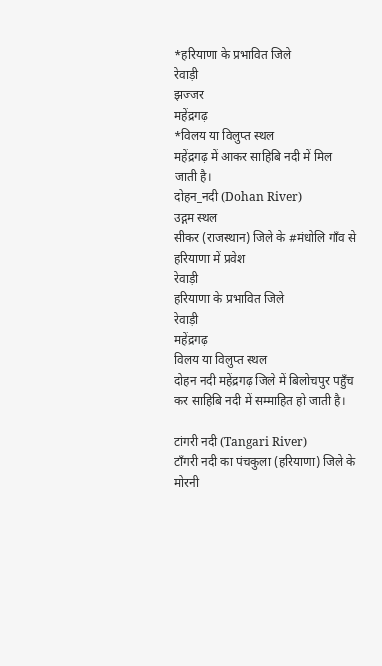*हरियाणा के प्रभावित जिले
रेवाड़ी
झज्जर
महेंद्रगढ़
*विलय या विलुप्त स्थल
महेंद्रगढ़ में आकर साहिबि नदी में मिल जाती है।
दोहन_नदी (Dohan River)
उद्गम स्थल
सीकर (राजस्थान) जिले के #मंधोलि गाँव से
हरियाणा में प्रवेश
रेवाड़ी
हरियाणा के प्रभावित जिले
रेवाड़ी
महेंद्रगढ़
विलय या विलुप्त स्थल
दोहन नदी महेंद्रगढ़ जिले में बिलोचपुर पहुँच कर साहिबि नदी में सम्माहित हो जाती है।

टांगरी नदी (Tangari River)
टाँगरी नदी का पंचकुला (हरियाणा) जिले के मोरनी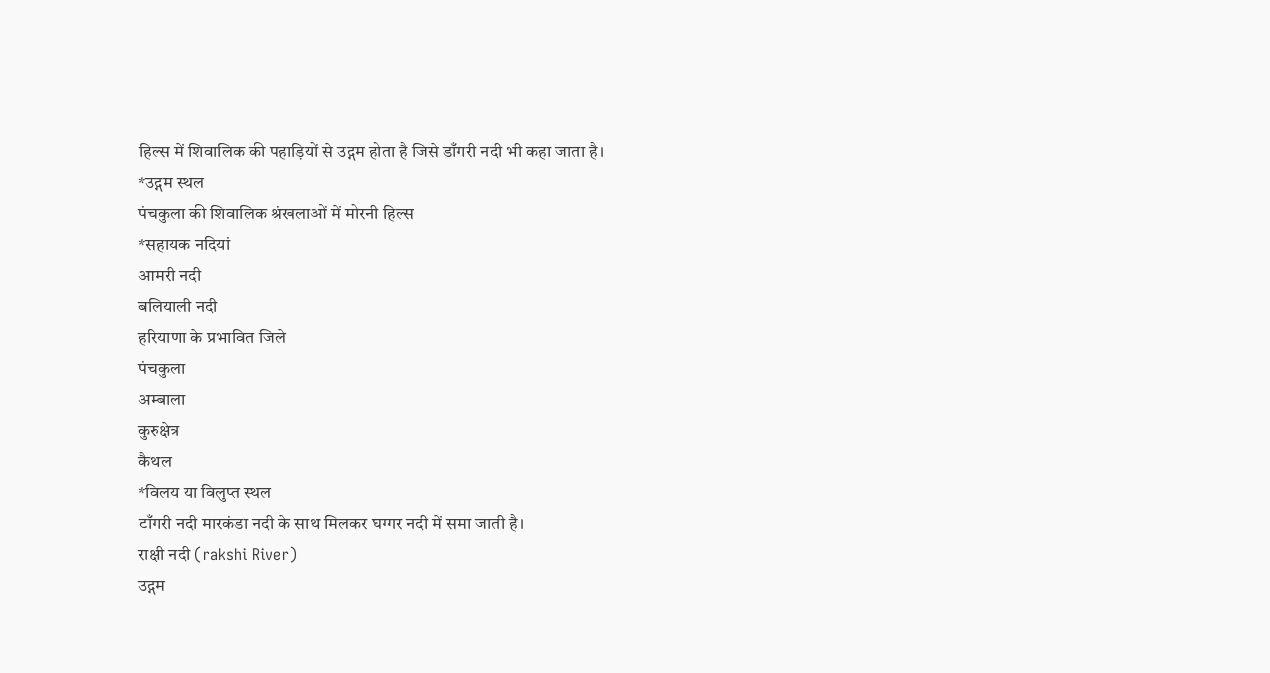हिल्स में शिवालिक की पहाड़ियों से उद्गम होता है जिसे डाँगरी नदी भी कहा जाता है।
*उद्गम स्थल
पंचकुला की शिवालिक श्रंखलाओं में मोरनी हिल्स
*सहायक नदियां
आमरी नदी
बलियाली नदी
हरियाणा के प्रभावित जिले
पंचकुला
अम्बाला
कुरुक्षेत्र
कैथल
*विलय या विलुप्त स्थल
टाँगरी नदी मारकंडा नदी के साथ मिलकर घग्गर नदी में समा जाती है।
राक्षी नदी (rakshi River)
उद्गम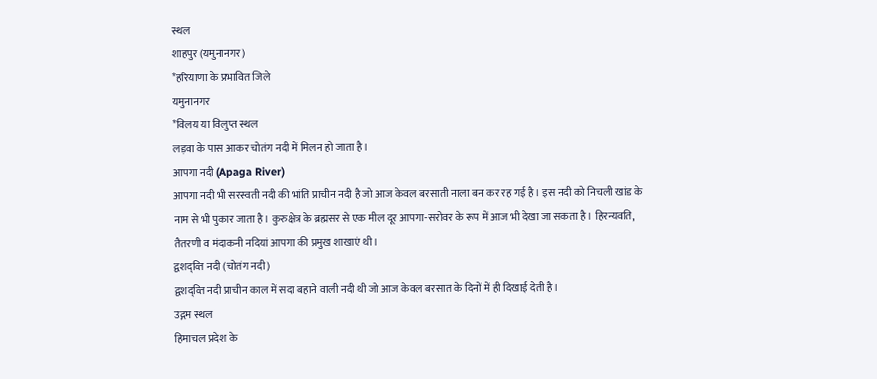स्थल
शाहपुर (यमुनानगर)
*हरियाणा के प्रभावित जिले
यमुनानगर
*विलय या विलुप्त स्थल
लड़वा के पास आकर चोतंग नदी में मिलन हो जाता है।
आपगा नदी (Apaga River)
आपगा नदी भी सरस्वती नदी की भांति प्राचीन नदी है जो आज केवल बरसाती नाला बन कर रह गई है। इस नदी को निचली खांड के नाम से भी पुकार जाता है। कुरुक्षेत्र के ब्रह्मसर से एक मील दूर आपगा-सरोवर के रूप में आज भी देखा जा सकता है। हिरन्यवति, तैतरणी व मंदाकनी नदियां आपगा की प्रमुख शाखाएं थी।
द्वशद्व्ति नदी (चोतंग नदी)
द्वशद्व्ति नदी प्राचीन काल में सदा बहाने वाली नदी थी जो आज केवल बरसात के दिनों में ही दिखाई देती है।
उद्गम स्थल
हिमाचल प्रदेश के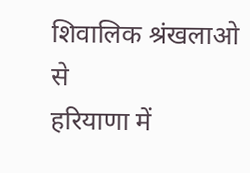शिवालिक श्रंखलाओ से
हरियाणा में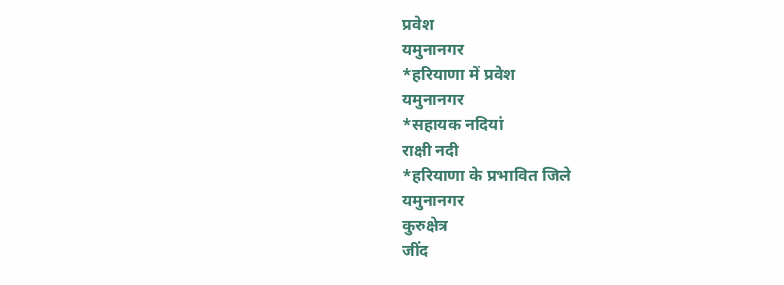प्रवेश
यमुनानगर
*हरियाणा में प्रवेश
यमुनानगर
*सहायक नदियां
राक्षी नदी
*हरियाणा के प्रभावित जिले
यमुनानगर
कुरुक्षेत्र
जींद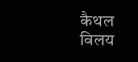कैथल
विलय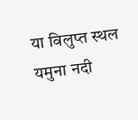या विलुप्त स्थल
यमुना नदी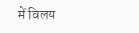में विलय